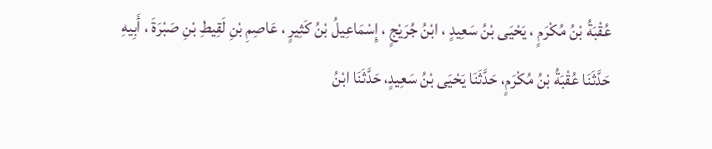عُقْبَةُ بْنُ مُكْرَمٍ ، يَحْيَى بْنُ سَعِيدٍ ، ابْنُ جُرَيْجٍ ، إِسْمَاعِيلُ بْنُ كَثِيرٍ ، عَاصِمِ بْنِ لَقِيطِ بْنِ صَبْرَةَ ، أَبِيهِ
حَدَّثَنَا عُقْبَةُ بْنُ مُكْرَمٍ، حَدَّثَنَا يَحْيَى بْنُ سَعِيدٍ، حَدَّثَنَا ابْنُ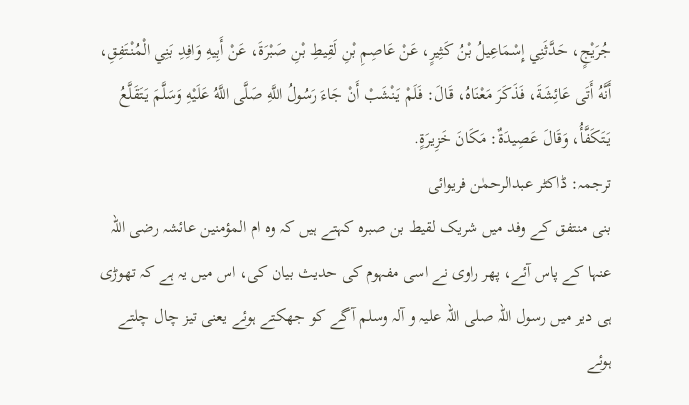جُرَيْجٍ، حَدَّثَنِي إِسْمَاعِيلُ بْنُ كَثِيرٍ، عَنْ عَاصِمِ بْنِ لَقِيطِ بْنِ صَبْرَةَ، عَنْ أَبِيهِ وَافِدِ بَنِي الْمُنْتَفِقِ، أَنَّهُ أَتَى عَائِشَةَ، فَذَكَرَ مَعْنَاهُ، قَالَ: فَلَمْ يَنْشَبْ أَنْ جَاءَ رَسُولُ اللَّهِ صَلَّى اللَّهُ عَلَيْهِ وَسَلَّمَ يَتَقَلَّعُ يَتَكَفَّأُ، وَقَالَ عَصِيدَةٌ: مَكَانَ خَزِيرَةٍ.
ترجمہ: ڈاکٹر عبدالرحمٰن فریوائی
بنی منتفق کے وفد میں شریک لقیط بن صبرہ کہتے ہیں کہ وہ ام المؤمنین عائشہ رضی اللہ عنہا کے پاس آئے، پھر راوی نے اسی مفہوم کی حدیث بیان کی، اس میں یہ ہے کہ تھوڑی ہی دیر میں رسول اللہ صلی اللہ علیہ و آلہ وسلم آگے کو جھکتے ہوئے یعنی تیز چال چلتے ہوئے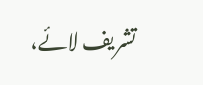تشریف لائے،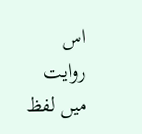اس روایت میں لفظ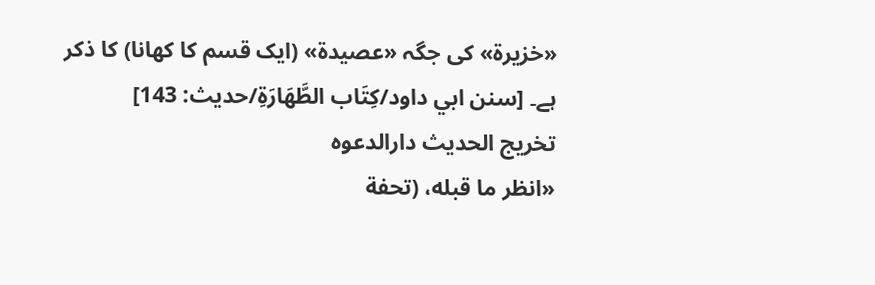«خزيرة» کی جگہ «عصيدة» (ایک قسم کا کھانا) کا ذکر ہے۔ [سنن ابي داود/كِتَاب الطَّهَارَةِ/حدیث: 143]
تخریج الحدیث دارالدعوہ
«انظر ما قبله، (تحفة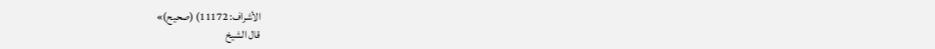الأشراف: 11172) (صحیح)»
قال الشيخ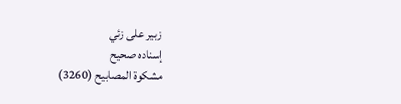زبير على زئي
إسناده صحيح
مشكوة المصابيح (3260)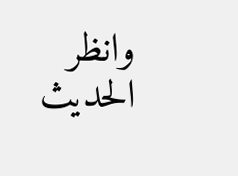وانظر الحديث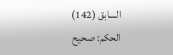السابق (142)
الحكم: صحيح